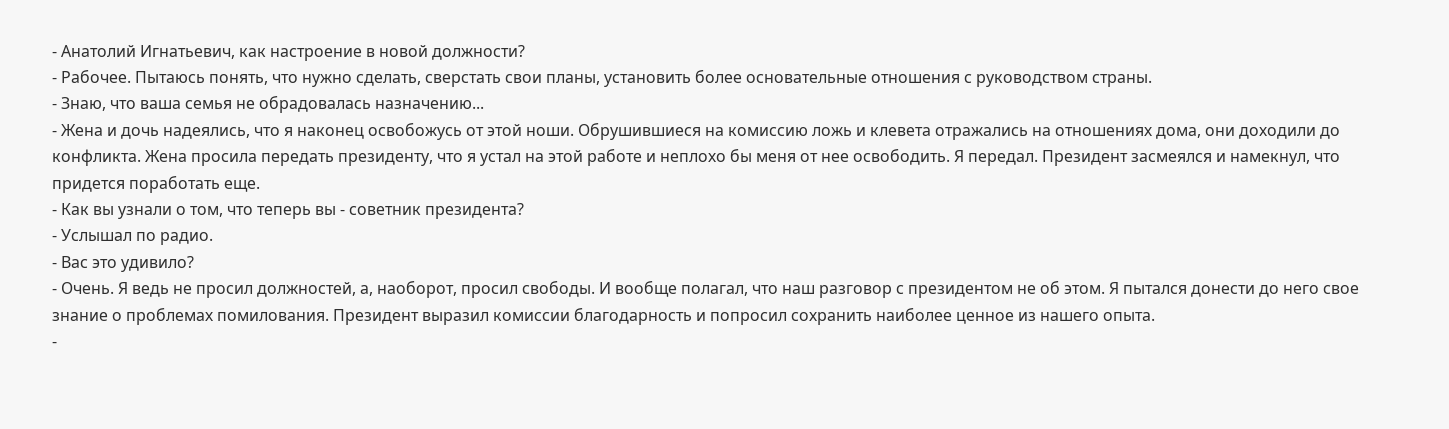- Анатолий Игнатьевич, как настроение в новой должности?
- Рабочее. Пытаюсь понять, что нужно сделать, сверстать свои планы, установить более основательные отношения с руководством страны.
- Знаю, что ваша семья не обрадовалась назначению...
- Жена и дочь надеялись, что я наконец освобожусь от этой ноши. Обрушившиеся на комиссию ложь и клевета отражались на отношениях дома, они доходили до конфликта. Жена просила передать президенту, что я устал на этой работе и неплохо бы меня от нее освободить. Я передал. Президент засмеялся и намекнул, что придется поработать еще.
- Как вы узнали о том, что теперь вы - советник президента?
- Услышал по радио.
- Вас это удивило?
- Очень. Я ведь не просил должностей, а, наоборот, просил свободы. И вообще полагал, что наш разговор с президентом не об этом. Я пытался донести до него свое знание о проблемах помилования. Президент выразил комиссии благодарность и попросил сохранить наиболее ценное из нашего опыта.
-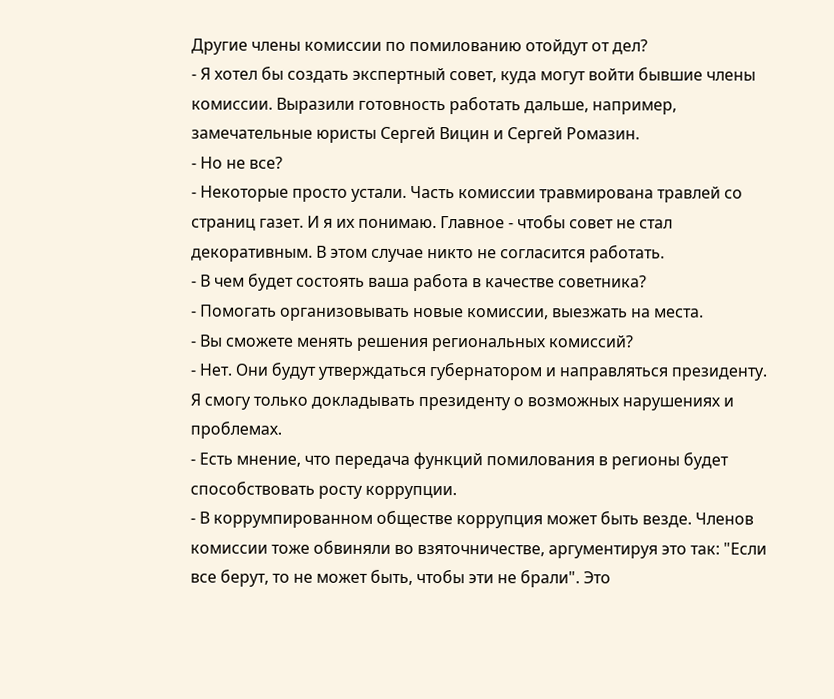Другие члены комиссии по помилованию отойдут от дел?
- Я хотел бы создать экспертный совет, куда могут войти бывшие члены комиссии. Выразили готовность работать дальше, например, замечательные юристы Сергей Вицин и Сергей Ромазин.
- Но не все?
- Некоторые просто устали. Часть комиссии травмирована травлей со страниц газет. И я их понимаю. Главное - чтобы совет не стал декоративным. В этом случае никто не согласится работать.
- В чем будет состоять ваша работа в качестве советника?
- Помогать организовывать новые комиссии, выезжать на места.
- Вы сможете менять решения региональных комиссий?
- Нет. Они будут утверждаться губернатором и направляться президенту. Я смогу только докладывать президенту о возможных нарушениях и проблемах.
- Есть мнение, что передача функций помилования в регионы будет способствовать росту коррупции.
- В коррумпированном обществе коррупция может быть везде. Членов комиссии тоже обвиняли во взяточничестве, аргументируя это так: "Если все берут, то не может быть, чтобы эти не брали". Это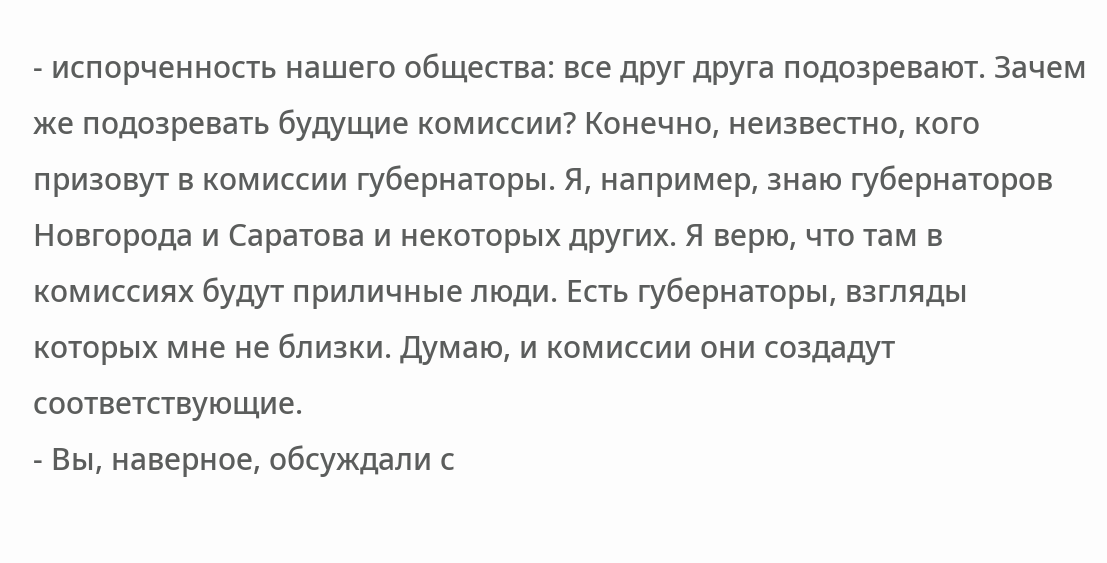- испорченность нашего общества: все друг друга подозревают. Зачем же подозревать будущие комиссии? Конечно, неизвестно, кого призовут в комиссии губернаторы. Я, например, знаю губернаторов Новгорода и Саратова и некоторых других. Я верю, что там в комиссиях будут приличные люди. Есть губернаторы, взгляды которых мне не близки. Думаю, и комиссии они создадут соответствующие.
- Вы, наверное, обсуждали с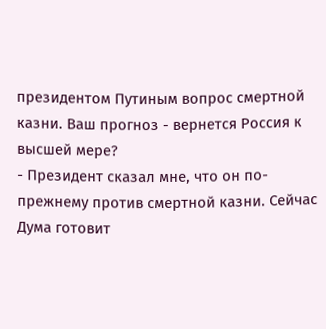президентом Путиным вопрос смертной казни. Ваш прогноз - вернется Россия к высшей мере?
- Президент сказал мне, что он по-прежнему против смертной казни. Сейчас Дума готовит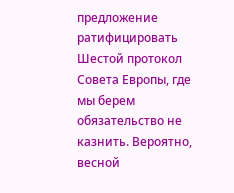предложение ратифицировать Шестой протокол Совета Европы, где мы берем обязательство не казнить. Вероятно, весной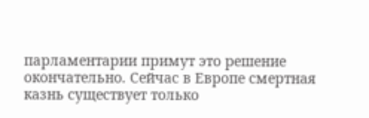парламентарии примут это решение окончательно. Сейчас в Европе смертная казнь существует только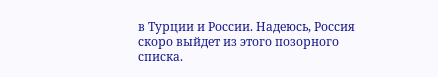в Турции и России. Надеюсь, Россия скоро выйдет из этого позорного списка.